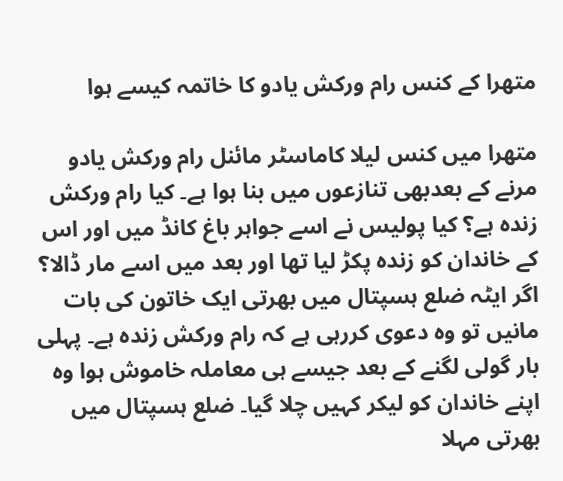متھرا کے کنس رام ورکش یادو کا خاتمہ کیسے ہوا

متھرا میں کنس لیلا کاماسٹر مائنل رام ورکش یادو مرنے کے بعدبھی تنازعوں میں بنا ہوا ہے۔ کیا رام ورکش زندہ ہے؟ کیا پولیس نے اسے جواہر باغ کانڈ میں اور اس کے خاندان کو زندہ پکڑ لیا تھا اور بعد میں اسے مار ڈالا؟ اگر ایٹہ ضلع ہسپتال میں بھرتی ایک خاتون کی بات مانیں تو وہ دعوی کررہی ہے کہ رام ورکش زندہ ہے۔ پہلی بار گولی لگنے کے بعد جیسے ہی معاملہ خاموش ہوا وہ اپنے خاندان کو لیکر کہیں چلا گیا۔ ضلع ہسپتال میں بھرتی مہلا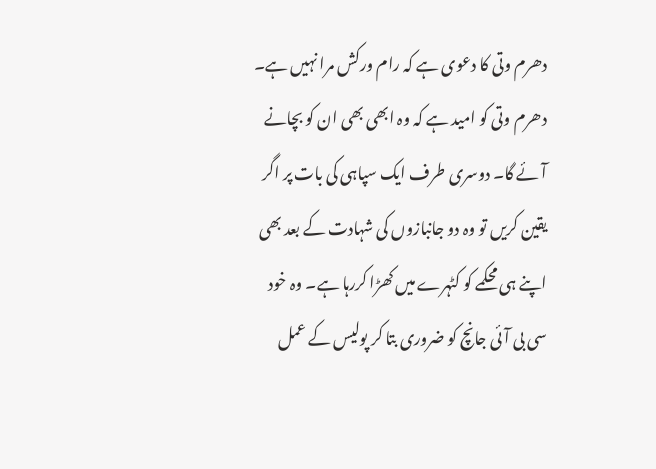دھرم وتی کا دعوی ہے کہ رام ورکش مرا نہیں ہے۔ دھرم وتی کو امید ہے کہ وہ ابھی بھی ان کو بچانے آئے گا۔ دوسری طرف ایک سپاہی کی بات پر اگر یقین کریں تو وہ دو جانبازوں کی شہادت کے بعد بھی اپنے ہی محکمے کو کٹہرے میں کھڑا کررہا ہے۔ وہ خود سی بی آئی جانچ کو ضروری بتا کر پولیس کے عمل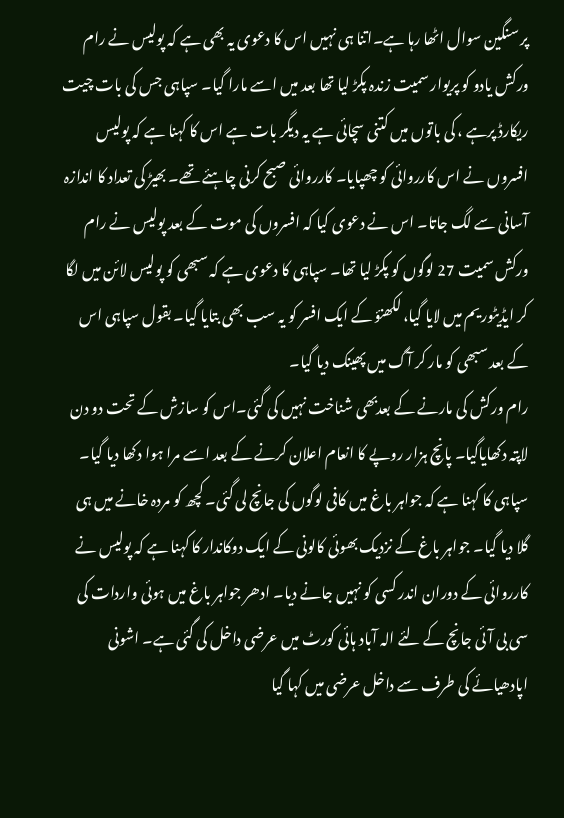پر سنگین سوال اٹھا رہا ہے۔اتنا ہی نہیں اس کا دعوی یہ بھی ہے کہ پولیس نے رام ورکش یادو کو پریوار سمیت زندہ پکڑ لیا تھا بعد میں اسے مارا گیا۔ سپاہی جس کی بات چیت ریکارڈ پرہے ، کی باتوں میں کتنی سچائی ہے یہ دیگر بات ہے اس کا کہنا ہے کہ پولیس افسروں نے اس کارروائی کو چھپایا۔ کارروائی صبح کرنی چاہئے تھے۔ بھیڑ کی تعداد کا اندازہ آسانی سے لگ جاتا۔ اس نے دعوی کیا کہ افسروں کی موت کے بعد پولیس نے رام ورکش سمیت 27 لوگوں کو پکڑ لیا تھا۔ سپاہی کا دعوی ہے کہ سبھی کو پولیس لائن میں لگا کر ایڈیٹوریم میں لایا گیا، لکھنؤ کے ایک افسر کو یہ سب بھی بتایا گیا۔ بقول سپاہی اس کے بعد سبھی کو مار کر آگ میں پھینک دیا گیا۔
رام ورکش کی مارنے کے بعدبھی شناخت نہیں کی گئی۔اس کو سازش کے تحت دو دن لاپتہ دکھایاگیا۔ پانچ ہزار روپے کا انعام اعلان کرنے کے بعد اسے مرا ہوا دکھا دیا گیا۔ سپاہی کا کہنا ہے کہ جواہر باغ میں کافی لوگوں کی جانچ لی گئی۔ کچھ کو مردہ خانے میں ہی گلا دیا گیا۔ جواہر باغ کے نزدیک بھوئی کالونی کے ایک دوکاندار کا کہنا ہے کہ پولیس نے کارروائی کے دوران اندر کسی کو نہیں جانے دیا۔ ادھر جواہر باغ میں ہوئی واردات کی سی بی آئی جانچ کے لئے الہ آباد ہائی کورٹ میں عرضی داخل کی گئی ہے۔ اشونی اپادھیائے کی طرف سے داخل عرضی میں کہا گیا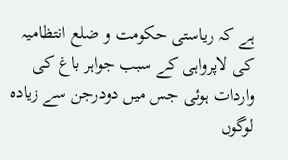ہے کہ ریاستی حکومت و ضلع انتظامیہ کی لاپرواہی کے سبب جواہر باغ کی واردات ہوئی جس میں دودرجن سے زیادہ لوگوں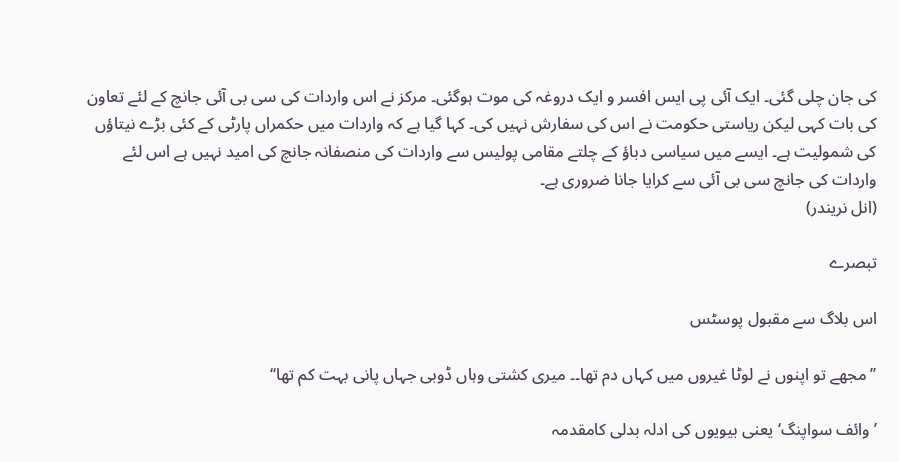کی جان چلی گئی۔ ایک آئی پی ایس افسر و ایک دروغہ کی موت ہوگئی۔ مرکز نے اس واردات کی سی بی آئی جانچ کے لئے تعاون کی بات کہی لیکن ریاستی حکومت نے اس کی سفارش نہیں کی۔ کہا گیا ہے کہ واردات میں حکمراں پارٹی کے کئی بڑے نیتاؤں کی شمولیت ہے۔ ایسے میں سیاسی دباؤ کے چلتے مقامی پولیس سے واردات کی منصفانہ جانچ کی امید نہیں ہے اس لئے واردات کی جانچ سی بی آئی سے کرایا جانا ضروری ہے۔
(انل نریندر)

تبصرے

اس بلاگ سے مقبول پوسٹس

’’مجھے تو اپنوں نے لوٹا غیروں میں کہاں دم تھا۔۔ میری کشتی وہاں ڈوبی جہاں پانی بہت کم تھا‘‘

’وائف سواپنگ‘ یعنی بیویوں کی ادلہ بدلی کامقدمہ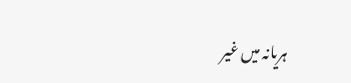ہریانہ میں غیر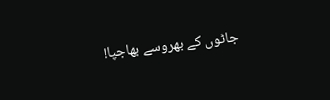جاٹوں کے بھروسے بھاجپا!